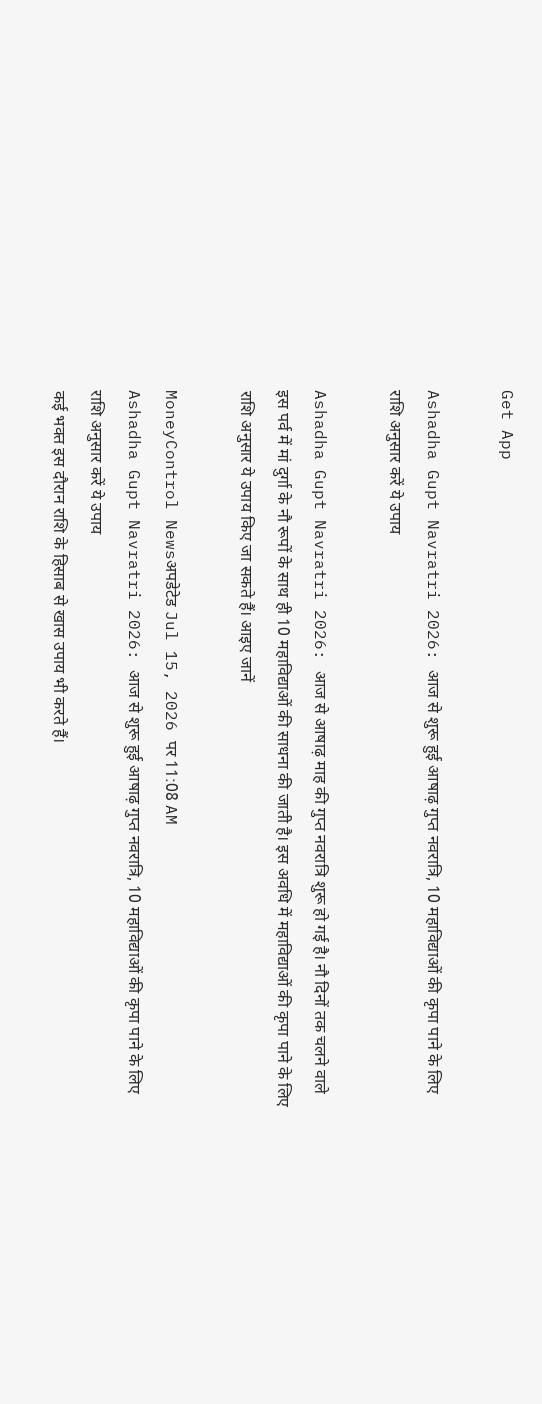Get App

Ashadha Gupt Navratri 2026: आज से शुरू हुई आषाढ़ गुप्त नवरात्रि, 10 महाविद्याओं की कृपा पाने के लिए राशि अनुसार करें ये उपाय

Ashadha Gupt Navratri 2026: आज से आषाढ़ माह की गुप्त नवरात्रि शुरू हो गई है। नौ दिनों तक चलने वाले इस पर्व में मां दुर्गा के नौ रूपों के साथ ही 10 महाविद्याओं की साधना की जाती है। इस अवधि में महाविद्याओं की कृपा पाने के लिए राशि अनुसार ये उपाय किए जा सकते हैं। आइए जानें

MoneyControl Newsअपडेटेड Jul 15, 2026 पर 11:08 AM
Ashadha Gupt Navratri 2026: आज से शुरू हुई आषाढ़ गुप्त नवरात्रि, 10 महाविद्याओं की कृपा पाने के लिए राशि अनुसार करें ये उपाय
कई भक्त इस दौरान राशि के हिसाब से खास उपाय भी करते हैं।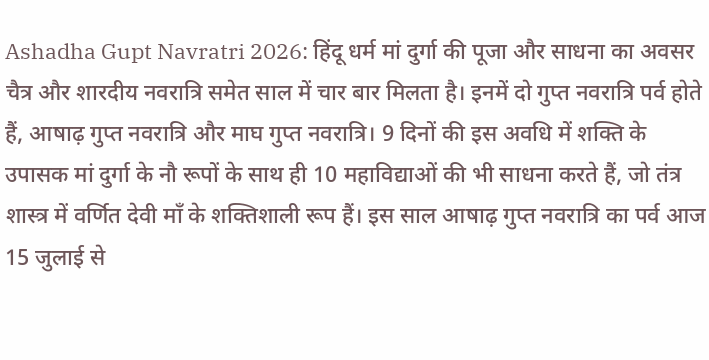Ashadha Gupt Navratri 2026: हिंदू धर्म मां दुर्गा की पूजा और साधना का अवसर चैत्र और शारदीय नवरात्रि समेत साल में चार बार मिलता है। इनमें दो गुप्त नवरात्रि पर्व होते हैं, आषाढ़ गुप्त नवरात्रि और माघ गुप्त नवरात्रि। 9 दिनों की इस अवधि में शक्ति के उपासक मां दुर्गा के नौ रूपों के साथ ही 10 महाविद्याओं की भी साधना करते हैं, जो तंत्र शास्त्र में वर्णित देवी माँ के शक्तिशाली रूप हैं। इस साल आषाढ़ गुप्त नवरात्रि का पर्व आज 15 जुलाई से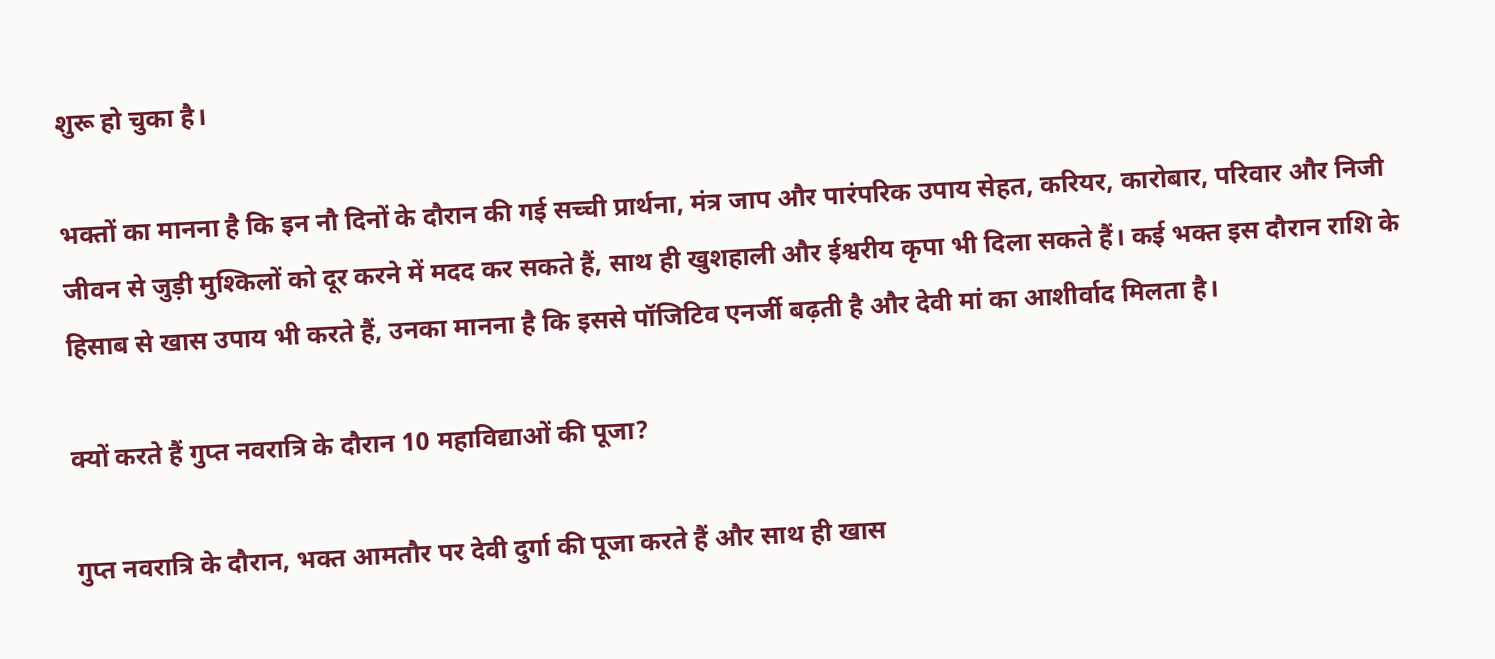शुरू हो चुका है।

भक्तों का मानना है कि इन नौ दिनों के दौरान की गई सच्ची प्रार्थना, मंत्र जाप और पारंपरिक उपाय सेहत, करियर, कारोबार, परिवार और निजी जीवन से जुड़ी मुश्किलों को दूर करने में मदद कर सकते हैं, साथ ही खुशहाली और ईश्वरीय कृपा भी दिला सकते हैं। कई भक्त इस दौरान राशि के हिसाब से खास उपाय भी करते हैं, उनका मानना है कि इससे पॉजिटिव एनर्जी बढ़ती है और देवी मां का आशीर्वाद मिलता है।

क्यों करते हैं गुप्त नवरात्रि के दौरान 10 महाविद्याओं की पूजा?

गुप्त नवरात्रि के दौरान, भक्त आमतौर पर देवी दुर्गा की पूजा करते हैं और साथ ही खास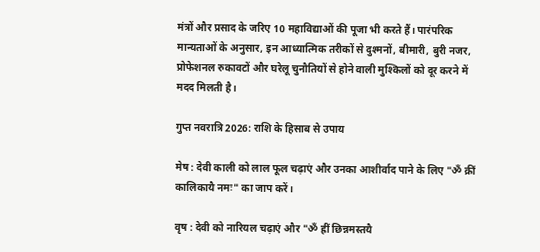मंत्रों और प्रसाद के जरिए 10 महाविद्याओं की पूजा भी करते हैं। पारंपरिक मान्यताओं के अनुसार, इन आध्यात्मिक तरीकों से दुश्मनों, बीमारी, बुरी नजर, प्रोफेशनल रुकावटों और घरेलू चुनौतियों से होने वाली मुश्किलों को दूर करने में मदद मिलती है।

गुप्त नवरात्रि 2026: राशि के हिसाब से उपाय

मेष : देवी काली को लाल फूल चढ़ाएं और उनका आशीर्वाद पाने के लिए "ॐ क्रीं कालिकायै नमः" का जाप करें।

वृष : देवी को नारियल चढ़ाएं और "ॐ ह्रीं छिन्नमस्तयै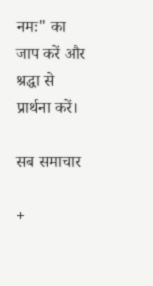नमः" का जाप करें और श्रद्धा से प्रार्थना करें।

सब समाचार

+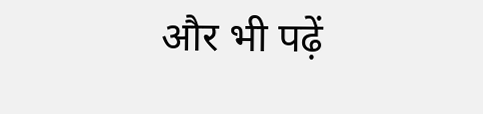और भी पढ़ें